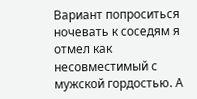Вариант попроситься ночевать к соседям я отмел как несовместимый с мужской гордостью. А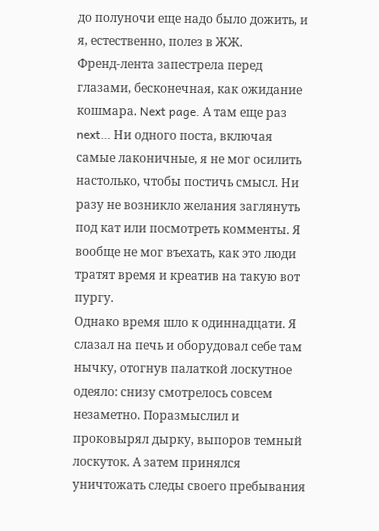до полуночи еще надо было дожить, и я, естественно, полез в ЖЖ.
Френд-лента запестрела перед глазами, бесконечная, как ожидание кошмара. Next page. А там еще раз next… Ни одного поста, включая самые лаконичные, я не мог осилить настолько, чтобы постичь смысл. Ни разу не возникло желания заглянуть под кат или посмотреть комменты. Я вообще не мог въехать, как это люди тратят время и креатив на такую вот пургу.
Однако время шло к одиннадцати. Я слазал на печь и оборудовал себе там нычку, отогнув палаткой лоскутное одеяло: снизу смотрелось совсем незаметно. Поразмыслил и проковырял дырку, выпоров темный лоскуток. А затем принялся уничтожать следы своего пребывания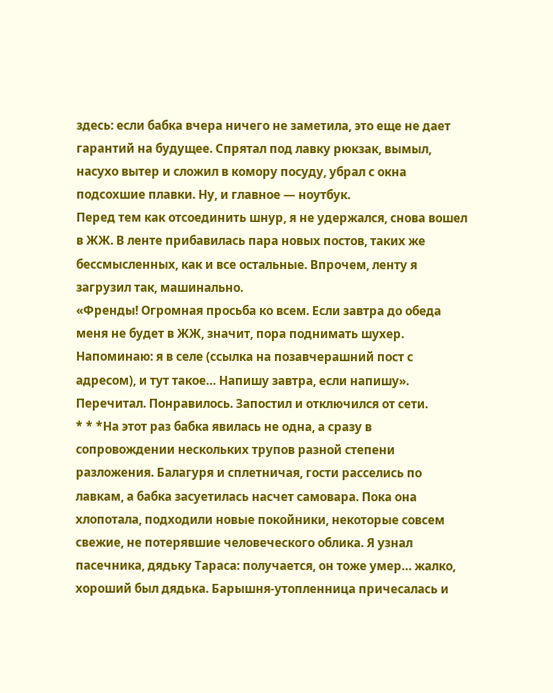здесь: если бабка вчера ничего не заметила, это еще не дает гарантий на будущее. Спрятал под лавку рюкзак, вымыл, насухо вытер и сложил в комору посуду, убрал с окна подсохшие плавки. Ну, и главное — ноутбук.
Перед тем как отсоединить шнур, я не удержался, снова вошел в ЖЖ. В ленте прибавилась пара новых постов, таких же бессмысленных, как и все остальные. Впрочем, ленту я загрузил так, машинально.
«Френды! Огромная просьба ко всем. Если завтра до обеда меня не будет в ЖЖ, значит, пора поднимать шухер. Напоминаю: я в селе (ссылка на позавчерашний пост с адресом), и тут такое… Напишу завтра, если напишу».
Перечитал. Понравилось. Запостил и отключился от сети.
* * *На этот раз бабка явилась не одна, а сразу в сопровождении нескольких трупов разной степени разложения. Балагуря и сплетничая, гости расселись по лавкам, а бабка засуетилась насчет самовара. Пока она хлопотала, подходили новые покойники, некоторые совсем свежие, не потерявшие человеческого облика. Я узнал пасечника, дядьку Тараса: получается, он тоже умер… жалко, хороший был дядька. Барышня-утопленница причесалась и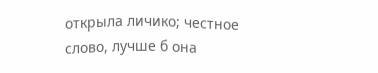открыла личико; честное слово, лучше б она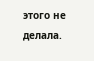этого не делала.